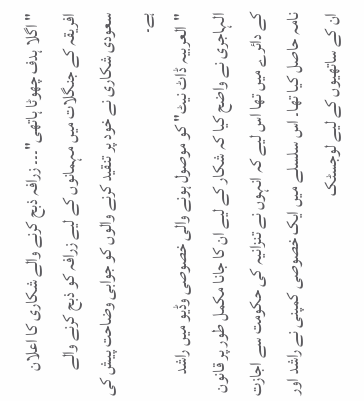"اگلا ہدف چھوٹا ہاتھی"۔۔۔ زرافہ ذبح کرنے والے شکاری کا اعلان
افریقہ کے جنگلات میں مہمانوں کے لیے زرافہ کو ذبح کرنے والے سعودی شکاری نے خود پر تنقید کرنے والوں کو جوابی وضاحت پیش کی ہے۔
"العربیہ ڈاٹ نیٹ" کو موصول ہونے والی خصوصی وڈیو میں راشد الہاجری نے واضح کیا کہ شکار کے لیے ان کا جانا مکمل طور پر قانون کے دائرے میں تھا اس لیے کہ انہوں نے تنزانیہ کی حکومت سے اجازت نامہ حاصل کیا تھا۔ اس سلسلے میں ایک خصوصی کمپنی نے راشد اور ان کے ساتھیوں کے لیے لوجسٹک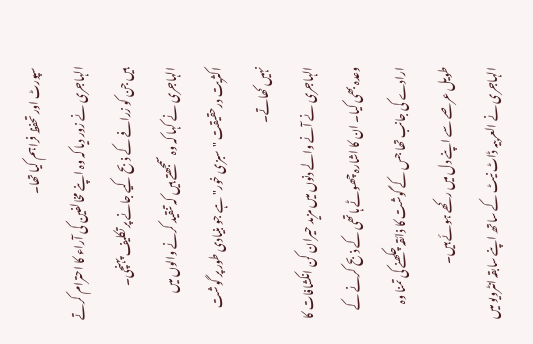سپورٹ اور تحفظ فراہم کیا تھا۔
الہاجری نے زور دیا کہ وہ اپنے مخالفین کی آراء کا احترام کرتے ہیں جن کو زرافے کے ذبح کیے جانے پر تکلیف پہنچی۔ الہاجری نے کہا کہ وہ سمجھتے ہیں کہ تنقید کرنے والوں میں اکثریت درحقیقت "سبزی خور" ہے جو بنیادی طور پر گوشت نہیں کھاتے۔
الہاجری نے آنے والے دنوں میں مزید حیران کن انکشافات کا وعدہ بھی کیا۔ ان کا اشارہ چھوٹے ہاتھی کے ذبح کرنے کے ارادے کی جانب تھا جس کے گوشت کا ذائقہ چکھنے کی تمنا وہ طویل عرصے سے اپنے دل میں رکھے ہوئے ہیں۔
الہاجری نے العربیہ ڈاٹ نیٹ کے ساتھ اپنے سابقہ انٹرویو میں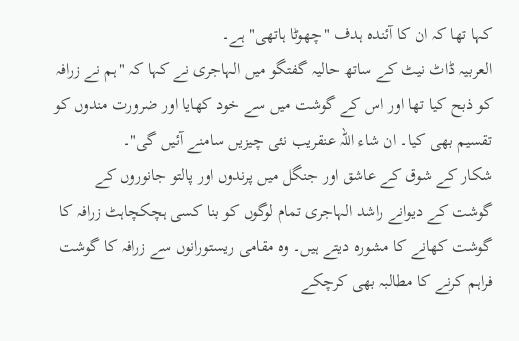کہا تھا کہ ان کا آئندہ ہدف "چھوٹا ہاتھی" ہے۔
العربیہ ڈاٹ نیٹ کے ساتھ حالیہ گفتگو میں الہاجری نے کہا کہ "ہم نے زرافہ کو ذبح کیا تھا اور اس کے گوشت میں سے خود کھایا اور ضرورت مندوں کو تقسیم بھی کیا۔ ان شاء اللہ عنقریب نئی چیزیں سامنے آئیں گی"۔
شکار کے شوق کے عاشق اور جنگل میں پرندوں اور پالتو جانوروں کے گوشت کے دیوانے راشد الہاجری تمام لوگوں کو بنا کسی ہچکچاہٹ زرافہ کا گوشت کھانے کا مشورہ دیتے ہیں۔ وہ مقامی ریستورانوں سے زرافہ کا گوشت فراہم کرنے کا مطالبہ بھی کرچکے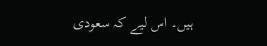ہیں۔ اس لیے کہ سعودی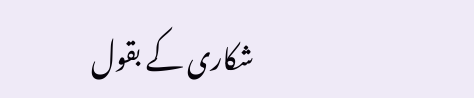شکاری کے بقول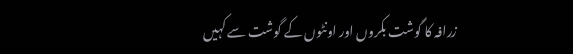زرافہ کا گوشت بکروں اور اونٹوں کے گوشت سے کہیں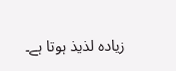زیادہ لذیذ ہوتا ہے۔